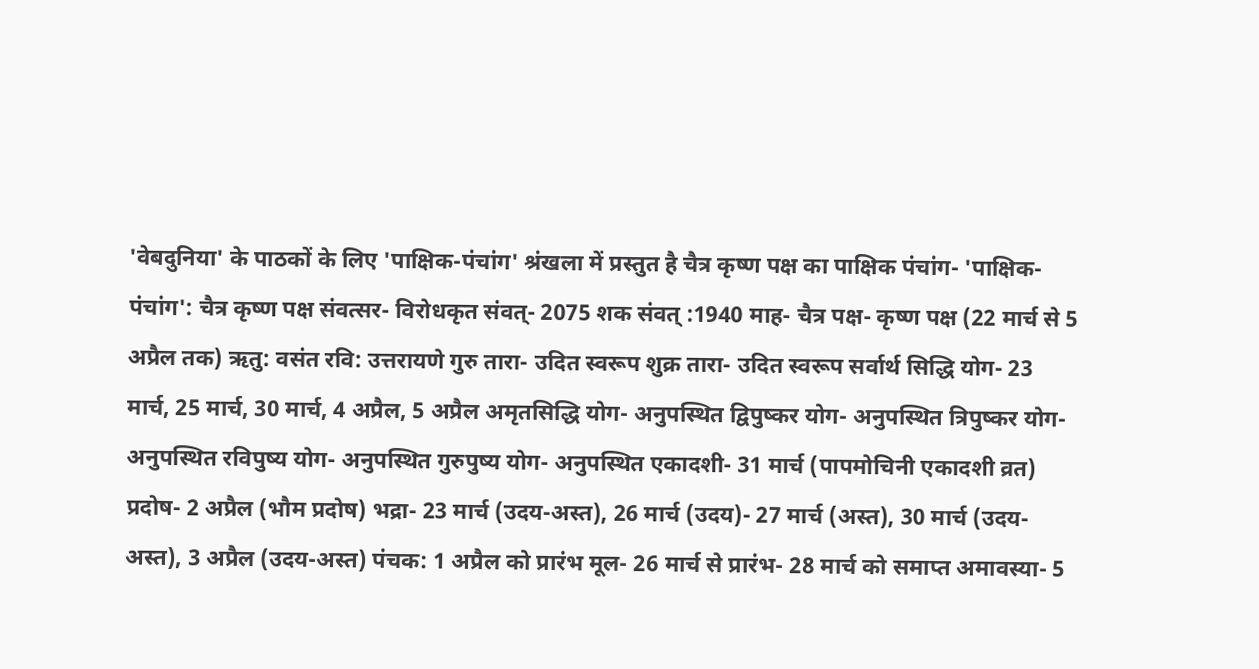'वेबदुनिया' के पाठकों के लिए 'पाक्षिक-पंचांग' श्रंखला में प्रस्तुत है चैत्र कृष्ण पक्ष का पाक्षिक पंचांग- 'पाक्षिक-पंचांग': चैत्र कृष्ण पक्ष संवत्सर- विरोधकृत संवत्- 2075 शक संवत् :1940 माह- चैत्र पक्ष- कृष्ण पक्ष (22 मार्च से 5 अप्रैल तक) ऋतु: वसंत रवि: उत्तरायणे गुरु तारा- उदित स्वरूप शुक्र तारा- उदित स्वरूप सर्वार्थ सिद्धि योग- 23 मार्च, 25 मार्च, 30 मार्च, 4 अप्रैल, 5 अप्रैल अमृतसिद्धि योग- अनुपस्थित द्विपुष्कर योग- अनुपस्थित त्रिपुष्कर योग- अनुपस्थित रविपुष्य योग- अनुपस्थित गुरुपुष्य योग- अनुपस्थित एकादशी- 31 मार्च (पापमोचिनी एकादशी व्रत) प्रदोष- 2 अप्रैल (भौम प्रदोष) भद्रा- 23 मार्च (उदय-अस्त), 26 मार्च (उदय)- 27 मार्च (अस्त), 30 मार्च (उदय-अस्त), 3 अप्रैल (उदय-अस्त) पंचक: 1 अप्रैल को प्रारंभ मूल- 26 मार्च से प्रारंभ- 28 मार्च को समाप्त अमावस्या- 5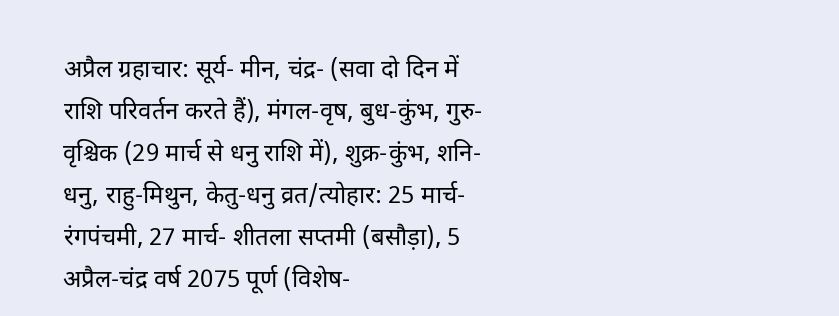अप्रैल ग्रहाचार: सूर्य- मीन, चंद्र- (सवा दो दिन में राशि परिवर्तन करते हैं), मंगल-वृष, बुध-कुंभ, गुरु-वृश्चिक (29 मार्च से धनु राशि में), शुक्र-कुंभ, शनि-धनु, राहु-मिथुन, केतु-धनु व्रत/त्योहार: 25 मार्च- रंगपंचमी, 27 मार्च- शीतला सप्तमी (बसौड़ा), 5 अप्रैल-चंद्र वर्ष 2075 पूर्ण (विशेष-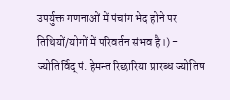उपर्युक्त गणनाओं में पंचांग भेद होने पर तिथियों/योगों में परिवर्तन संभव है।) - ज्योतिर्विद् पं. हेमन्त रिछारिया प्रारब्ध ज्योतिष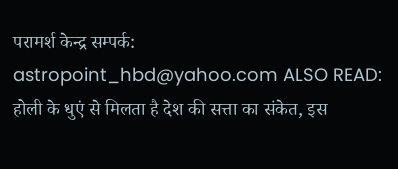परामर्श केन्द्र सम्पर्क: astropoint_hbd@yahoo.com ALSO READ: होली के धुएं से मिलता है देश की सत्ता का संकेत, इस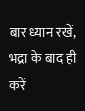बार ध्यान रखें, भद्रा के बाद ही करें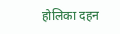होलिका दहन